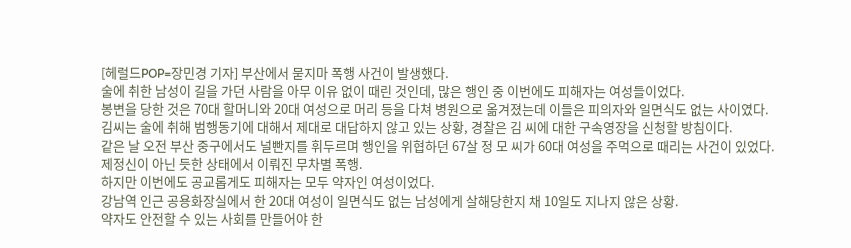[헤럴드POP=장민경 기자] 부산에서 묻지마 폭행 사건이 발생했다.
술에 취한 남성이 길을 가던 사람을 아무 이유 없이 때린 것인데, 많은 행인 중 이번에도 피해자는 여성들이었다.
봉변을 당한 것은 70대 할머니와 20대 여성으로 머리 등을 다쳐 병원으로 옮겨졌는데 이들은 피의자와 일면식도 없는 사이였다.
김씨는 술에 취해 범행동기에 대해서 제대로 대답하지 않고 있는 상황, 경찰은 김 씨에 대한 구속영장을 신청할 방침이다.
같은 날 오전 부산 중구에서도 널빤지를 휘두르며 행인을 위협하던 67살 정 모 씨가 60대 여성을 주먹으로 때리는 사건이 있었다.
제정신이 아닌 듯한 상태에서 이뤄진 무차별 폭행.
하지만 이번에도 공교롭게도 피해자는 모두 약자인 여성이었다.
강남역 인근 공용화장실에서 한 20대 여성이 일면식도 없는 남성에게 살해당한지 채 10일도 지나지 않은 상황.
약자도 안전할 수 있는 사회를 만들어야 한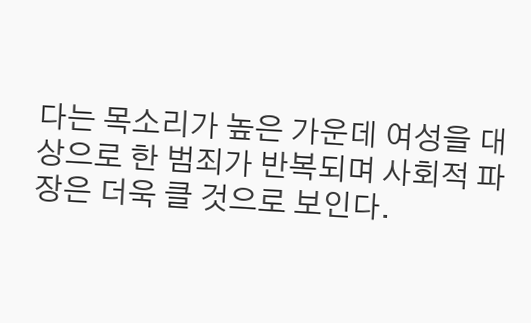다는 목소리가 높은 가운데 여성을 대상으로 한 범죄가 반복되며 사회적 파장은 더욱 클 것으로 보인다.